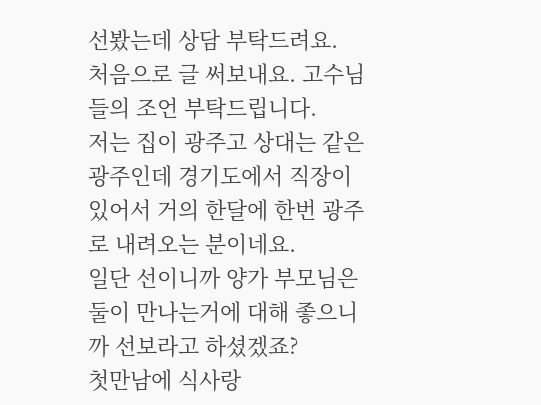선봤는데 상담 부탁드려요.
처음으로 글 써보내요. 고수님들의 조언 부탁드립니다.
저는 집이 광주고 상대는 같은 광주인데 경기도에서 직장이 있어서 거의 한달에 한번 광주로 내려오는 분이네요.
일단 선이니까 양가 부모님은 둘이 만나는거에 대해 좋으니까 선보라고 하셨겠죠?
첫만남에 식사랑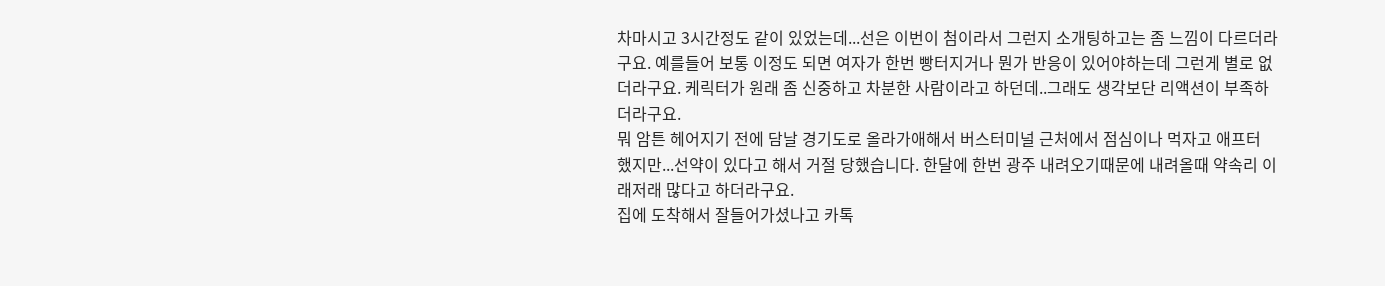차마시고 3시간정도 같이 있었는데...선은 이번이 첨이라서 그런지 소개팅하고는 좀 느낌이 다르더라구요. 예를들어 보통 이정도 되면 여자가 한번 빵터지거나 뭔가 반응이 있어야하는데 그런게 별로 없더라구요. 케릭터가 원래 좀 신중하고 차분한 사람이라고 하던데..그래도 생각보단 리액션이 부족하더라구요.
뭐 암튼 헤어지기 전에 담날 경기도로 올라가애해서 버스터미널 근처에서 점심이나 먹자고 애프터 했지만...선약이 있다고 해서 거절 당했습니다. 한달에 한번 광주 내려오기때문에 내려올때 약속리 이래저래 많다고 하더라구요.
집에 도착해서 잘들어가셨나고 카톡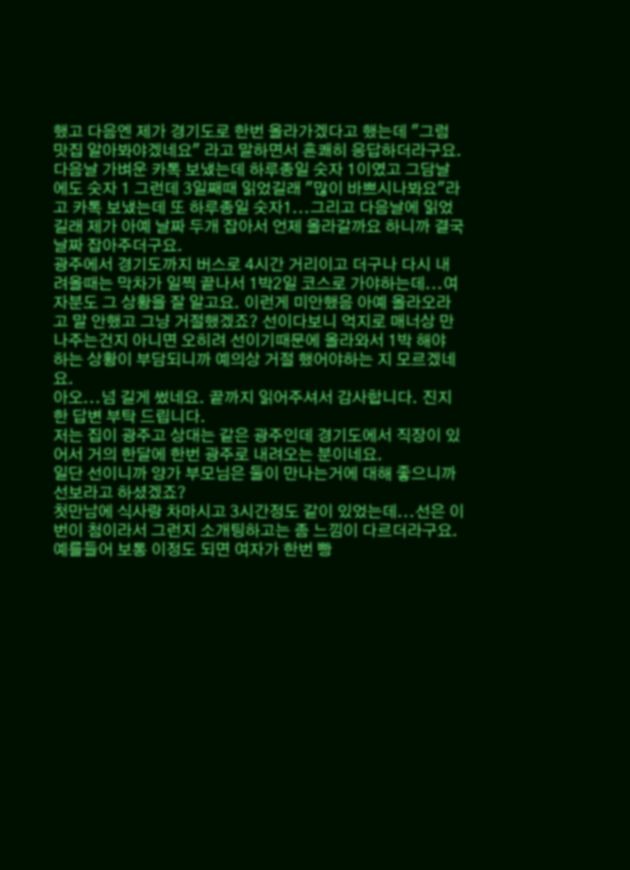했고 다음엔 제가 경기도로 한번 올라가겠다고 했는데 "그럼 맛집 알아봐야겠네요" 라고 말하면서 흔쾌히 응답하더라구요.
다음날 가벼운 카톡 보냈는데 하루종일 숫자 1이였고 그담날에도 숫자 1 그런데 3일째때 읽었길래 "많이 바쁘시나봐요"라고 카톡 보냈는데 또 하루종일 숫자1...그리고 다음날에 읽었길래 제가 아예 날짜 두개 잡아서 언제 올라갈까요 하니까 결국 날짜 잡아주더구요.
광주에서 경기도까지 버스로 4시간 거리이고 더구나 다시 내려올때는 막차가 일찍 끝나서 1박2일 코스로 가야하는데...여자분도 그 상황을 잘 알고요. 이런게 미안했음 아예 올라오라고 말 안했고 그냥 거절했겠죠? 선이다보니 억지로 매너상 만나주는건지 아니면 오히려 선이기때문에 올라와서 1박 해야 하는 상황이 부담되니까 예의상 거절 했어야하는 지 모르겠네요.
아오...넘 길게 썼네요. 끝까지 읽어주셔서 감사합니다. 진지한 답변 부탁 드립니다.
저는 집이 광주고 상대는 같은 광주인데 경기도에서 직장이 있어서 거의 한달에 한번 광주로 내려오는 분이네요.
일단 선이니까 양가 부모님은 둘이 만나는거에 대해 좋으니까 선보라고 하셨겠죠?
첫만남에 식사랑 차마시고 3시간정도 같이 있었는데...선은 이번이 첨이라서 그런지 소개팅하고는 좀 느낌이 다르더라구요. 예를들어 보통 이정도 되면 여자가 한번 빵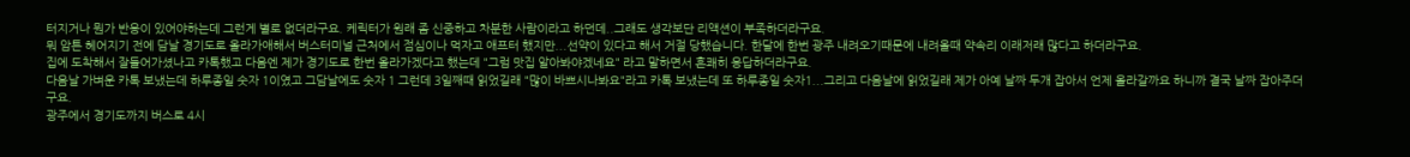터지거나 뭔가 반응이 있어야하는데 그런게 별로 없더라구요. 케릭터가 원래 좀 신중하고 차분한 사람이라고 하던데..그래도 생각보단 리액션이 부족하더라구요.
뭐 암튼 헤어지기 전에 담날 경기도로 올라가애해서 버스터미널 근처에서 점심이나 먹자고 애프터 했지만...선약이 있다고 해서 거절 당했습니다. 한달에 한번 광주 내려오기때문에 내려올때 약속리 이래저래 많다고 하더라구요.
집에 도착해서 잘들어가셨나고 카톡했고 다음엔 제가 경기도로 한번 올라가겠다고 했는데 "그럼 맛집 알아봐야겠네요" 라고 말하면서 흔쾌히 응답하더라구요.
다음날 가벼운 카톡 보냈는데 하루종일 숫자 1이였고 그담날에도 숫자 1 그런데 3일째때 읽었길래 "많이 바쁘시나봐요"라고 카톡 보냈는데 또 하루종일 숫자1...그리고 다음날에 읽었길래 제가 아예 날짜 두개 잡아서 언제 올라갈까요 하니까 결국 날짜 잡아주더구요.
광주에서 경기도까지 버스로 4시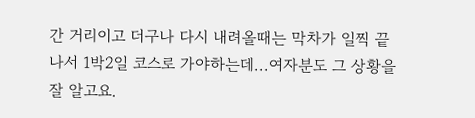간 거리이고 더구나 다시 내려올때는 막차가 일찍 끝나서 1박2일 코스로 가야하는데...여자분도 그 상황을 잘 알고요.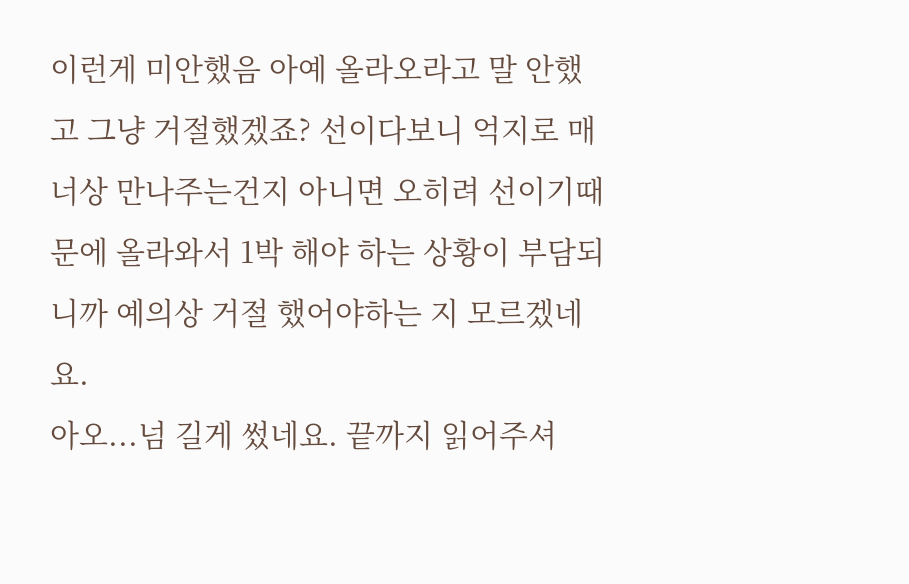이런게 미안했음 아예 올라오라고 말 안했고 그냥 거절했겠죠? 선이다보니 억지로 매너상 만나주는건지 아니면 오히려 선이기때문에 올라와서 1박 해야 하는 상황이 부담되니까 예의상 거절 했어야하는 지 모르겠네요.
아오...넘 길게 썼네요. 끝까지 읽어주셔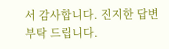서 감사합니다. 진지한 답변 부탁 드립니다.